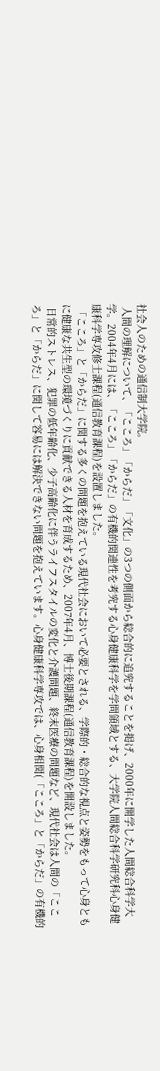社会人のための通信制大学院。
 人間の理解について、「こころ」「からだ」「文化」の3つの側面から総合的に追究することを掲げ、2000年に開学した人間総合科学大学。2004年4月には、「こころ」「からだ」の有機的関連性を考究する心身健康科学を学問領域とする、大学院人間総合科学研究科心身健康科学専攻修士課程(通信教育課程)を設置しました。
 「こころ」と「からだ」に関する多くの問題を抱えている現代社会において必要とされる、学際的・総合的な視点と姿勢をもって心身ともに健康な共生型の環境づくりに貢献できる人材を育成するため、2007年4月、博士後期課程(通信教育課程)を開設しました。
 日常的ストレス、犯罪の低年齢化、少子高齢化に伴うライフスタイルの変化と介護問題、終末医療の問題など、現代社会は人間の「こころ」と「からだ」に関して容易には解決できない問題を抱えています。心身健康科学専攻では、心身相関(「こころ」と「からだ」の有機的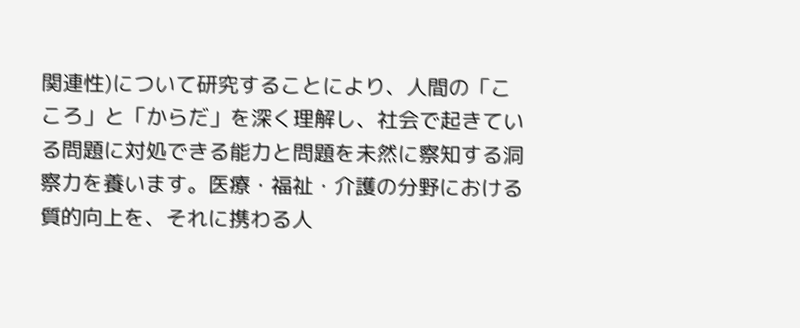関連性)について研究することにより、人間の「こころ」と「からだ」を深く理解し、社会で起きている問題に対処できる能力と問題を未然に察知する洞察力を養います。医療・福祉・介護の分野における質的向上を、それに携わる人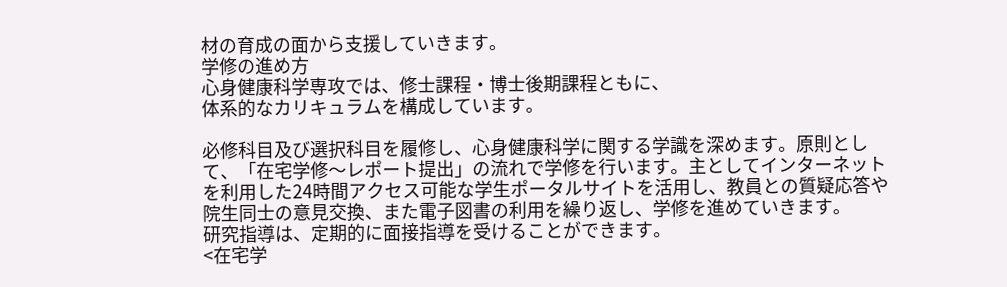材の育成の面から支援していきます。
学修の進め方
心身健康科学専攻では、修士課程・博士後期課程ともに、
体系的なカリキュラムを構成しています。

必修科目及び選択科目を履修し、心身健康科学に関する学識を深めます。原則として、「在宅学修〜レポート提出」の流れで学修を行います。主としてインターネットを利用した24時間アクセス可能な学生ポータルサイトを活用し、教員との質疑応答や院生同士の意見交換、また電子図書の利用を繰り返し、学修を進めていきます。
研究指導は、定期的に面接指導を受けることができます。
<在宅学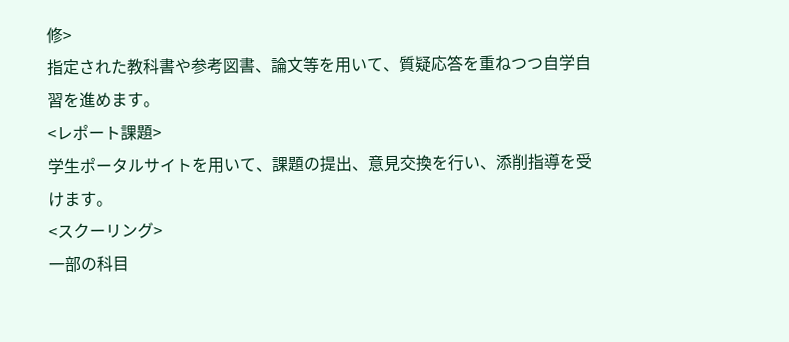修>
指定された教科書や参考図書、論文等を用いて、質疑応答を重ねつつ自学自習を進めます。
<レポート課題>
学生ポータルサイトを用いて、課題の提出、意見交換を行い、添削指導を受けます。
<スクーリング>
一部の科目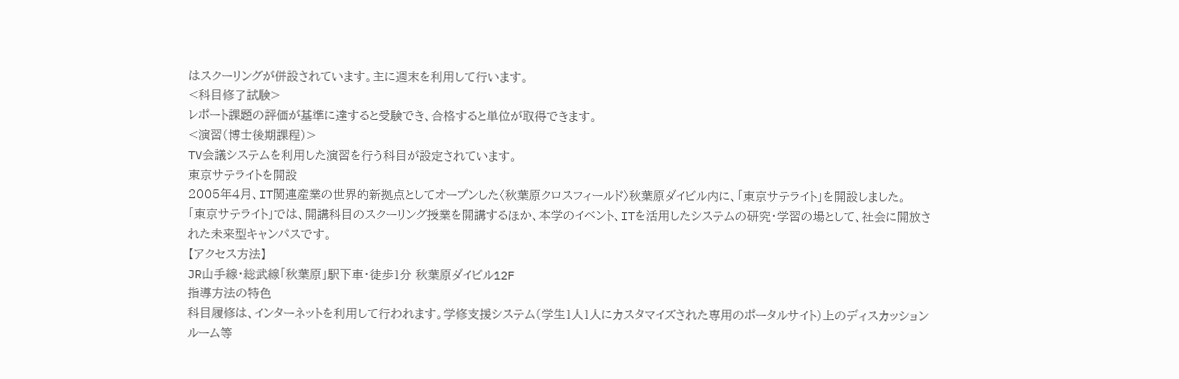はスクーリングが併設されています。主に週末を利用して行います。
<科目修了試験>
レポート課題の評価が基準に達すると受験でき、合格すると単位が取得できます。
<演習(博士後期課程)>
TV会議システムを利用した演習を行う科目が設定されています。
東京サテライトを開設
2005年4月、IT関連産業の世界的新拠点としてオープンした〈秋葉原クロスフィールド〉秋葉原ダイビル内に、「東京サテライト」を開設しました。
「東京サテライト」では、開講科目のスクーリング授業を開講するほか、本学のイベント、ITを活用したシステムの研究・学習の場として、社会に開放された未来型キャンパスです。
【アクセス方法】
JR山手線・総武線「秋葉原」駅下車・徒歩1分 秋葉原ダイビル12F
指導方法の特色
科目履修は、インターネットを利用して行われます。学修支援システム(学生1人1人にカスタマイズされた専用のポータルサイト)上のディスカッションルーム等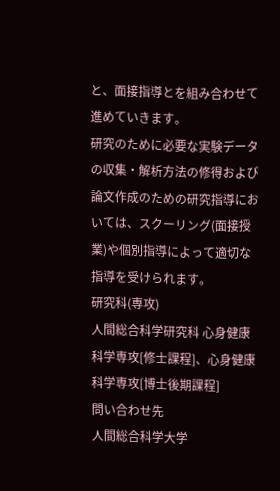と、面接指導とを組み合わせて進めていきます。
研究のために必要な実験データの収集・解析方法の修得および論文作成のための研究指導においては、スクーリング(面接授業)や個別指導によって適切な指導を受けられます。
研究科(専攻)
人間総合科学研究科 心身健康科学専攻[修士課程]、心身健康科学専攻[博士後期課程]
問い合わせ先
人間総合科学大学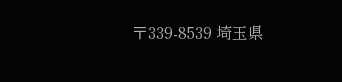〒339-8539 埼玉県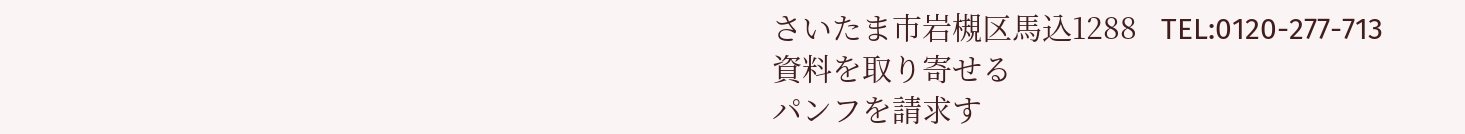さいたま市岩槻区馬込1288   TEL:0120-277-713
資料を取り寄せる
パンフを請求す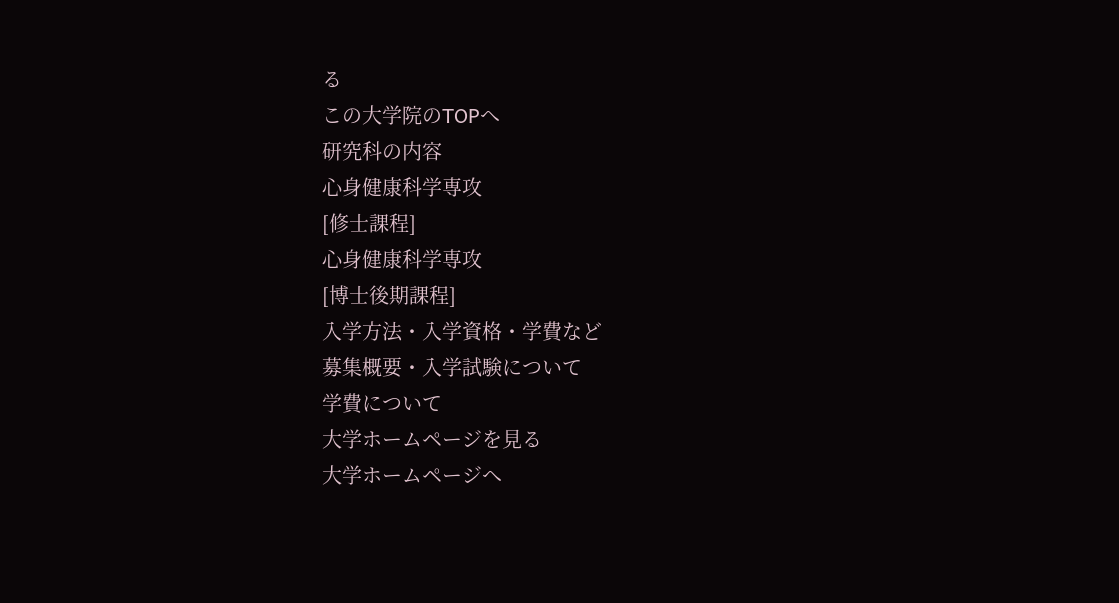る
この大学院のTOPへ
研究科の内容
心身健康科学専攻
[修士課程]
心身健康科学専攻
[博士後期課程]
入学方法・入学資格・学費など
募集概要・入学試験について
学費について
大学ホームページを見る
大学ホームページへ